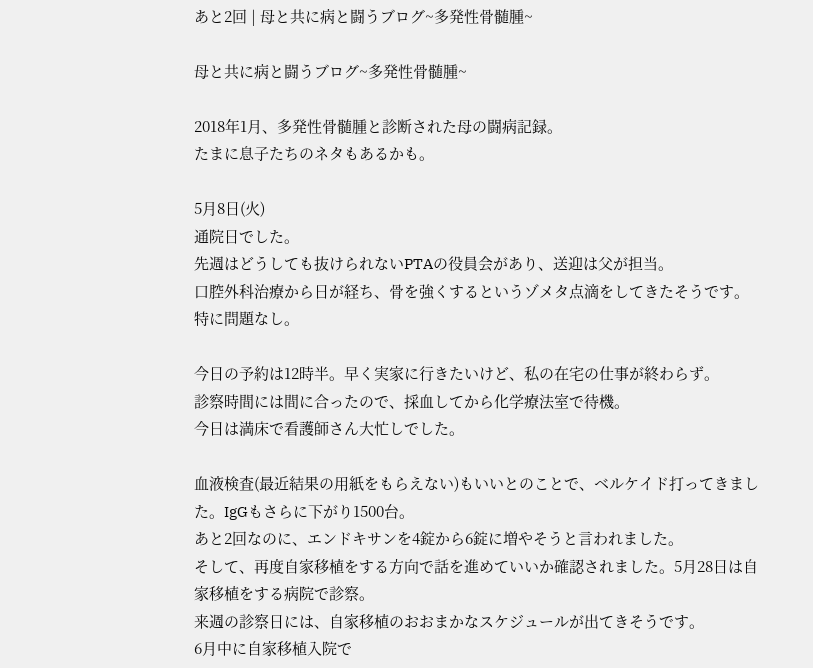あと2回 | 母と共に病と闘うブログ~多発性骨髄腫~

母と共に病と闘うブログ~多発性骨髄腫~

2018年1月、多発性骨髄腫と診断された母の闘病記録。
たまに息子たちのネタもあるかも。

5月8日(火)
通院日でした。
先週はどうしても抜けられないPTAの役員会があり、送迎は父が担当。
口腔外科治療から日が経ち、骨を強くするというゾメタ点滴をしてきたそうです。特に問題なし。

今日の予約は12時半。早く実家に行きたいけど、私の在宅の仕事が終わらず。
診察時間には間に合ったので、採血してから化学療法室で待機。
今日は満床で看護師さん大忙しでした。

血液検査(最近結果の用紙をもらえない)もいいとのことで、ベルケイド打ってきました。IgGもさらに下がり1500台。
あと2回なのに、エンドキサンを4錠から6錠に増やそうと言われました。
そして、再度自家移植をする方向で話を進めていいか確認されました。5月28日は自家移植をする病院で診察。
来週の診察日には、自家移植のおおまかなスケジュールが出てきそうです。
6月中に自家移植入院で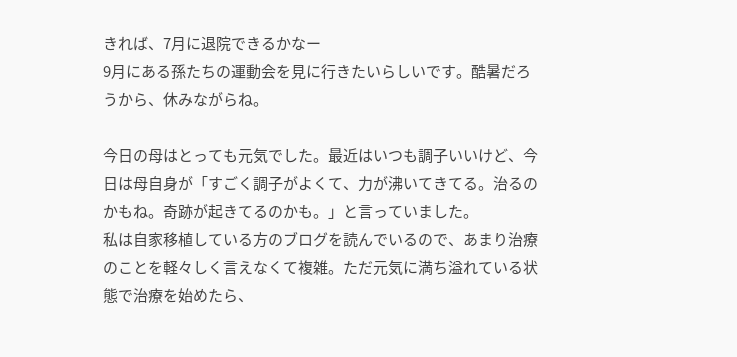きれば、7月に退院できるかなー
9月にある孫たちの運動会を見に行きたいらしいです。酷暑だろうから、休みながらね。

今日の母はとっても元気でした。最近はいつも調子いいけど、今日は母自身が「すごく調子がよくて、力が沸いてきてる。治るのかもね。奇跡が起きてるのかも。」と言っていました。
私は自家移植している方のブログを読んでいるので、あまり治療のことを軽々しく言えなくて複雑。ただ元気に満ち溢れている状態で治療を始めたら、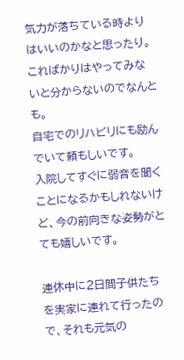気力が落ちている時よりはいいのかなと思ったり。こればかりはやってみないと分からないのでなんとも。
自宅でのリハビリにも励んでいて頼もしいです。
入院してすぐに弱音を聞くことになるかもしれないけど、今の前向きな姿勢がとても嬉しいです。

連休中に2日間子供たちを実家に連れて行ったので、それも元気の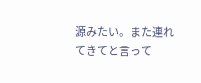源みたい。また連れてきてと言って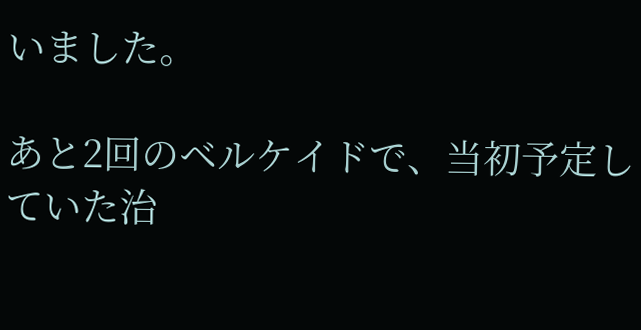いました。

あと2回のベルケイドで、当初予定していた治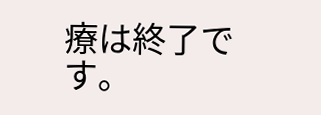療は終了です。